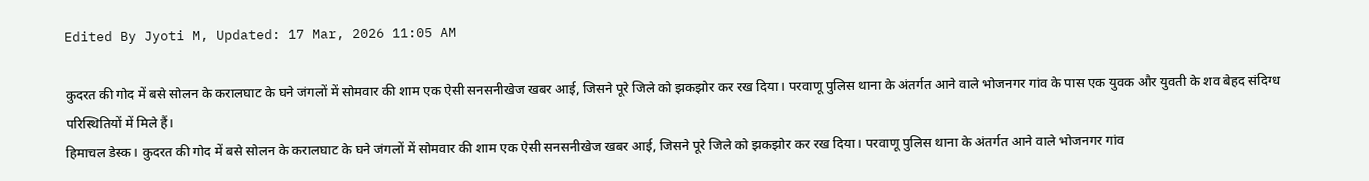Edited By Jyoti M, Updated: 17 Mar, 2026 11:05 AM

कुदरत की गोद में बसे सोलन के करालघाट के घने जंगलों में सोमवार की शाम एक ऐसी सनसनीखेज खबर आई, जिसने पूरे जिले को झकझोर कर रख दिया। परवाणू पुलिस थाना के अंतर्गत आने वाले भोजनगर गांव के पास एक युवक और युवती के शव बेहद संदिग्ध परिस्थितियों में मिले हैं।
हिमाचल डेस्क। कुदरत की गोद में बसे सोलन के करालघाट के घने जंगलों में सोमवार की शाम एक ऐसी सनसनीखेज खबर आई, जिसने पूरे जिले को झकझोर कर रख दिया। परवाणू पुलिस थाना के अंतर्गत आने वाले भोजनगर गांव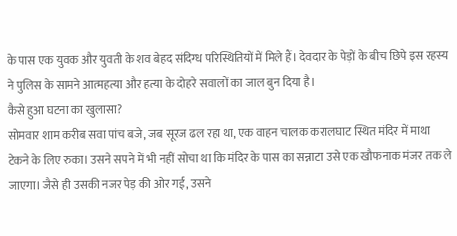के पास एक युवक और युवती के शव बेहद संदिग्ध परिस्थितियों में मिले हैं। देवदार के पेड़ों के बीच छिपे इस रहस्य ने पुलिस के सामने आत्महत्या और हत्या के दोहरे सवालों का जाल बुन दिया है।
कैसे हुआ घटना का खुलासा?
सोमवार शाम करीब सवा पांच बजे, जब सूरज ढल रहा था, एक वाहन चालक करालघाट स्थित मंदिर में माथा टेकने के लिए रुका। उसने सपने में भी नहीं सोचा था कि मंदिर के पास का सन्नाटा उसे एक खौफनाक मंजर तक ले जाएगा। जैसे ही उसकी नजर पेड़ की ओर गई, उसने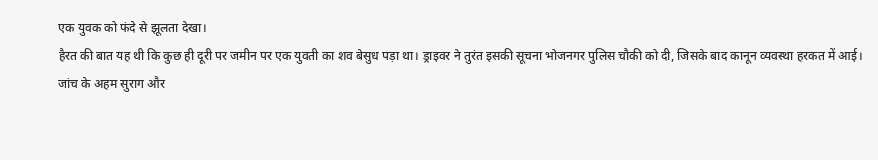एक युवक को फंदे से झूलता देखा।
हैरत की बात यह थी कि कुछ ही दूरी पर जमीन पर एक युवती का शव बेसुध पड़ा था। ड्राइवर ने तुरंत इसकी सूचना भोजनगर पुलिस चौकी को दी, जिसके बाद कानून व्यवस्था हरकत में आई।
जांच के अहम सुराग और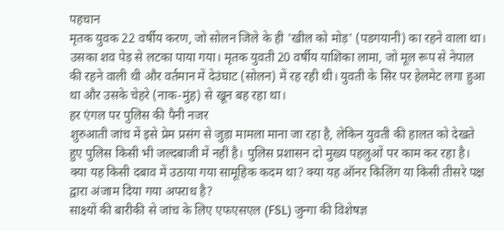पहचान
मृतक युवक 22 वर्षीय करण, जो सोलन जिले के ही 'खील को मोड़' (पडगयानी) का रहने वाला था। उसका शव पेड़ से लटका पाया गया। मृतक युवती 20 वर्षीय याशिका लामा, जो मूल रूप से नेपाल की रहने वाली थी और वर्तमान में देउंघाट (सोलन) में रह रही थी। युवती के सिर पर हेलमेट लगा हुआ था और उसके चेहरे (नाक-मुंह) से खून बह रहा था।
हर एंगल पर पुलिस की पैनी नजर
शुरुआती जांच में इसे प्रेम प्रसंग से जुड़ा मामला माना जा रहा है, लेकिन युवती की हालत को देखते हुए पुलिस किसी भी जल्दबाजी में नहीं है। पुलिस प्रशासन दो मुख्य पहलुओं पर काम कर रहा है। क्या यह किसी दबाव में उठाया गया सामूहिक कदम था? क्या यह ऑनर किलिंग या किसी तीसरे पक्ष द्वारा अंजाम दिया गया अपराध है?
साक्ष्यों की बारीकी से जांच के लिए एफएसएल (FSL) जुन्गा की विशेषज्ञ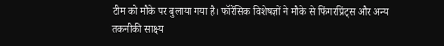टीम को मौके पर बुलाया गया है। फॉरेंसिक विशेषज्ञों ने मौके से फिंगरप्रिंट्स और अन्य तकनीकी साक्ष्य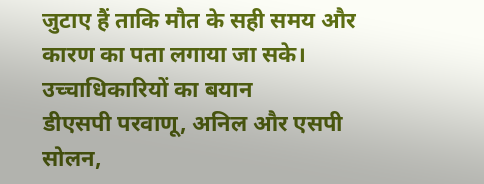जुटाए हैं ताकि मौत के सही समय और कारण का पता लगाया जा सके।
उच्चाधिकारियों का बयान
डीएसपी परवाणू, अनिल और एसपी सोलन,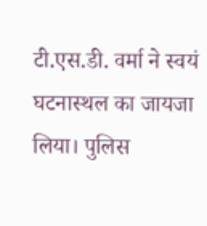टी.एस.डी. वर्मा ने स्वयं घटनास्थल का जायजा लिया। पुलिस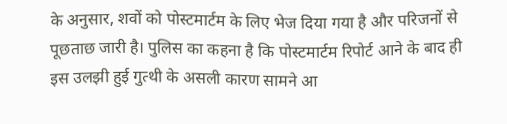के अनुसार, शवों को पोस्टमार्टम के लिए भेज दिया गया है और परिजनों से पूछताछ जारी है। पुलिस का कहना है कि पोस्टमार्टम रिपोर्ट आने के बाद ही इस उलझी हुई गुत्थी के असली कारण सामने आ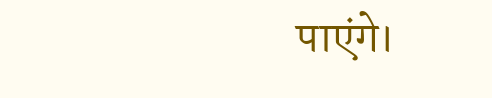पाएंगे।